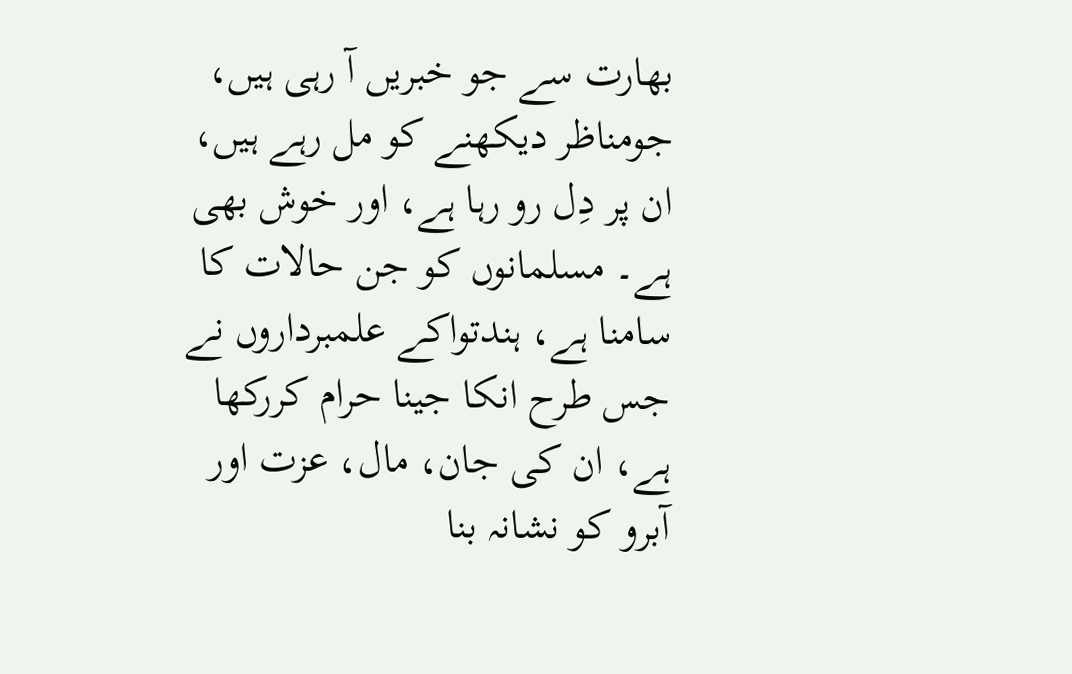بھارت سے جو خبریں آ رہی ہیں، جومناظر دیکھنے کو مل رہے ہیں، ان پر دِل رو رہا ہے، اور خوش بھی ہے۔ مسلمانوں کو جن حالات کا سامنا ہے، ہندتواکے علمبرداروں نے جس طرح انکا جینا حرام کررکھا ہے، ان کی جان، مال، عزت اور آبرو کو نشانہ بنا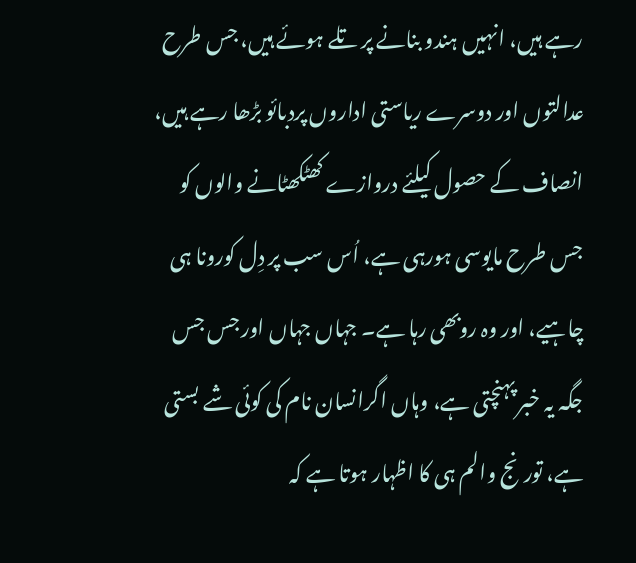رہے ہیں، انہیں ہندو بنانے پر تلے ہوئے ہیں، جس طرح عدالتوں اور دوسرے ریاستی اداروں پردبائو بڑھا رہے ہیں، انصاف کے حصول کیلئے دروازے کھٹکھٹانے والوں کو جس طرح مایوسی ہورہی ہے، اُس سب پر دِل کورونا ہی چاہیے، اور وہ روبھی رہا ہے۔ جہاں جہاں اور جس جس جگہ یہ خبر پہنچتی ہے، وہاں اگرانسان نام کی کوئی شے بستی ہے، تورنج والم ہی کا اظہار ہوتا ہے کہ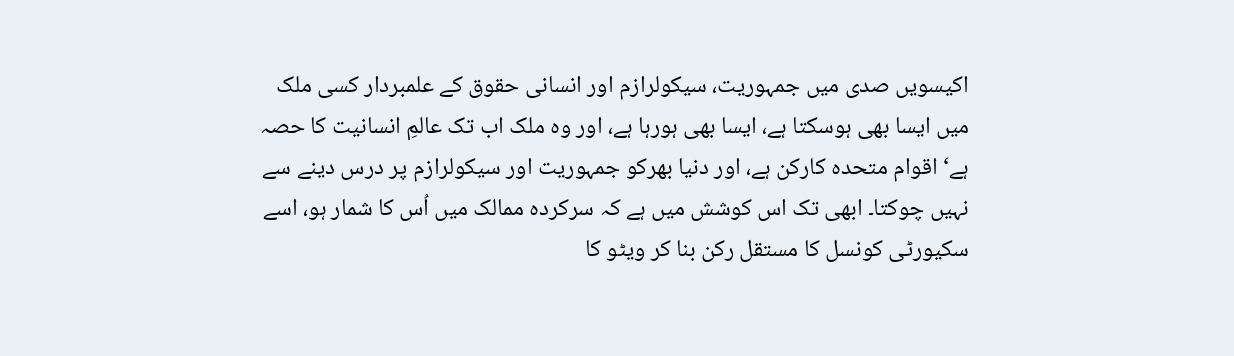اکیسویں صدی میں جمہوریت، سیکولرازم اور انسانی حقوق کے علمبردار کسی ملک میں ایسا بھی ہوسکتا ہے، ایسا بھی ہورہا ہے، اور وہ ملک اب تک عالمِ انسانیت کا حصہ ہے‘ اقوام متحدہ کارکن ہے، اور دنیا بھرکو جمہوریت اور سیکولرازم پر درس دینے سے نہیں چوکتا۔ ابھی تک اس کوشش میں ہے کہ سرکردہ ممالک میں اُس کا شمار ہو، اسے سکیورٹی کونسل کا مستقل رکن بنا کر ویٹو کا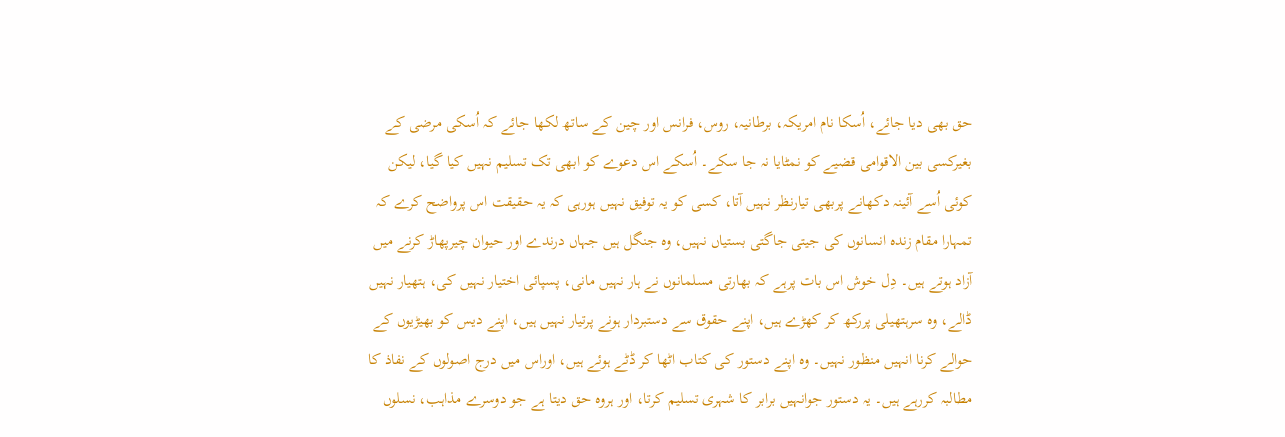حق بھی دیا جائے، اُسکا نام امریکہ، برطانیہ، روس، فرانس اور چین کے ساتھ لکھا جائے کہ اُسکی مرضی کے بغیرکسی بین الاقوامی قضیے کو نمٹایا نہ جا سکے۔ اُسکے اس دعوے کو ابھی تک تسلیم نہیں کیا گیا، لیکن کوئی اُسے آئینہ دکھانے پربھی تیارنظر نہیں آتا، کسی کو یہ توفیق نہیں ہورہی کہ یہ حقیقت اس پرواضح کرے کہ تمہارا مقام زندہ انسانوں کی جیتی جاگتی بستیاں نہیں، وہ جنگل ہیں جہاں درندے اور حیوان چیرپھاڑ کرنے میں آزاد ہوتے ہیں۔ دِل خوش اس بات پرہے کہ بھارتی مسلمانوں نے ہار نہیں مانی، پسپائی اختیار نہیں کی، ہتھیار نہیں ڈالے، وہ سرہتھیلی پررکھ کر کھڑے ہیں، اپنے حقوق سے دستبردار ہونے پرتیار نہیں ہیں، اپنے دیس کو بھیڑیوں کے حوالے کرنا انہیں منظور نہیں۔ وہ اپنے دستور کی کتاب اٹھا کر ڈٹے ہوئے ہیں، اوراس میں درج اصولوں کے نفاذ کا مطالبہ کررہے ہیں۔ یہ دستور جوانہیں برابر کا شہری تسلیم کرتا، اور ہروہ حق دیتا ہے جو دوسرے مذاہب، نسلوں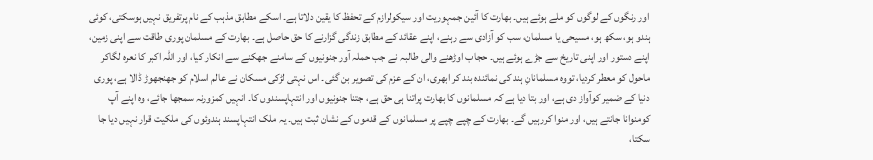اور رنگوں کے لوگوں کو ملے ہوئے ہیں۔ بھارت کا آئین جمہوریت اور سیکولرازم کے تحفظ کا یقین دلاتا ہے۔ اسکے مطابق مذہب کے نام پرتفریق نہیں ہوسکتی، کوئی ہندو ہو، سکھ ہو، مسیحی یا مسلمان، سب کو آزادی سے رہنے، اپنے عقائد کے مطابق زندگی گزارنے کا حق حاصل ہے۔ بھارت کے مسلمان پوری طاقت سے اپنی زمین، اپنے دستور اور اپنی تاریخ سے جڑے ہوئے ہیں۔ حجاب اوڑھنے والی طالبہ نے جب حملہ آور جنونیوں کے سامنے جھکنے سے انکار کیا، اور اللہ اکبر کا نعرہ لگاکر ماحول کو معطر کردیا، تووہ مسلمانانِ ہند کی نمائندہ بند کر ابھری، ان کے عزم کی تصویر بن گئی۔ اس نہتی لڑکی مسکان نے عالم اسلام کو جھنجھوڑ ڈالا ہے، پوری دنیا کے ضمیر کوآواز دی ہے، اور بتا دیا ہے کہ مسلمانوں کا بھارت پراتنا ہی حق ہے، جتنا جنونیوں اور انتہاپسندوں کا۔ انہیں کمزورنہ سمجھا جائے، وہ اپنے آپ کومنوانا جانتے ہیں، اور منوا کررہیں گے۔ بھارت کے چپے چپے پر مسلمانوں کے قدموں کے نشان ثبت ہیں۔ یہ ملک انتہاپسند ہندوئوں کی ملکیت قرار نہیں دیا جا سکتا،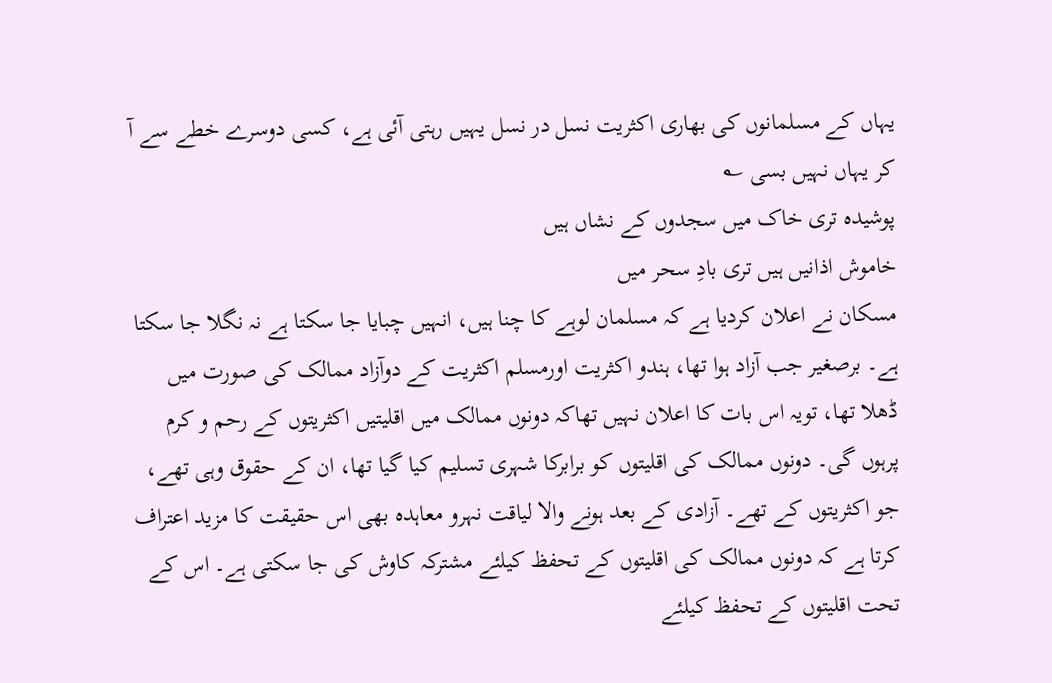یہاں کے مسلمانوں کی بھاری اکثریت نسل در نسل یہیں رہتی آئی ہے، کسی دوسرے خطے سے آ کر یہاں نہیں بسی ؎
پوشیدہ تری خاک میں سجدوں کے نشاں ہیں
خاموش اذانیں ہیں تری بادِ سحر میں
مسکان نے اعلان کردیا ہے کہ مسلمان لوہے کا چنا ہیں، انہیں چبایا جا سکتا ہے نہ نگلا جا سکتا ہے۔ برصغیر جب آزاد ہوا تھا، ہندو اکثریت اورمسلم اکثریت کے دوآزاد ممالک کی صورت میں ڈھلا تھا، تویہ اس بات کا اعلان نہیں تھاکہ دونوں ممالک میں اقلیتیں اکثریتوں کے رحم و کرم پرہوں گی۔ دونوں ممالک کی اقلیتوں کو برابرکا شہری تسلیم کیا گیا تھا، ان کے حقوق وہی تھے، جو اکثریتوں کے تھے۔ آزادی کے بعد ہونے والا لیاقت نہرو معاہدہ بھی اس حقیقت کا مزید اعتراف کرتا ہے کہ دونوں ممالک کی اقلیتوں کے تحفظ کیلئے مشترکہ کاوش کی جا سکتی ہے۔ اس کے تحت اقلیتوں کے تحفظ کیلئے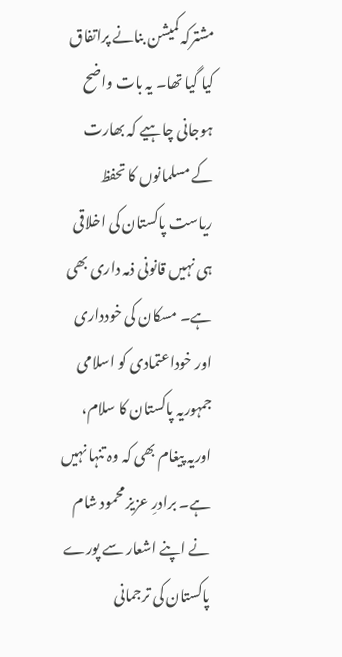مشترکہ کمیشن بنانے پراتفاق کیا گیا تھا۔ یہ بات واضح ہوجانی چاہیے کہ بھارت کے مسلمانوں کا تحفظ ریاست پاکستان کی اخلاقی ہی نہیں قانونی ذمہ داری بھی ہے۔ مسکان کی خودداری اور خوداعتمادی کو اسلامی جمہوریہ پاکستان کا سلام، اوریہ پیغام بھی کہ وہ تنہا نہیں ہے۔ برادرِ عزیز محمود شام نے اپنے اشعار سے پورے پاکستان کی ترجمانی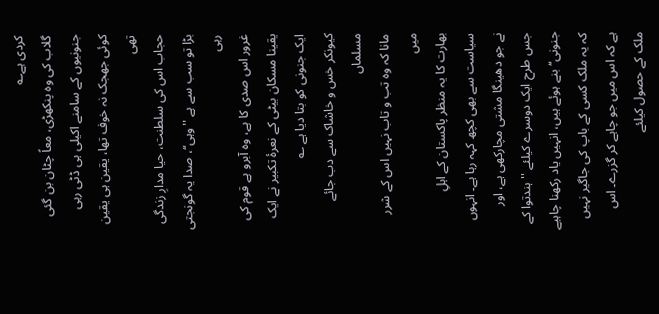کردی ہے؎
گلاب کی وہ پنکھڑی، معاً چٹان بن گئی
جنونیوں کے سامنے اکیلی ہی ڈٹی رہی
کوئی جھجک نہ خوف تھا، یقین ہی یقین تھی
حجاب اس کی سلطنت، حیا مدارِ زندگی
بڑا تو سب سے ہے ''وہی‘‘، صدا یہ گونجتی رہی
غرور اس صدی کا ہے، وہ آبرو ہے قوم کی
یقینا مسکان بیٹی کے نعرۂ تکبیر نے ایک ایک جنونی کو بتا دیا ہے ؎
کیونکر خس و خاشاک سے دب جائے مسلماں
مانا کہ وہ تب و تاب نہیں اس کے شرر میں
بھارت کا یہ منظر پاکستان کے اہلِ سیاست سے بھی کچھ کہہ رہا ہے۔ انہوں نے جو دھینگا مشتی مچارکھی ہے، اور جس طرح ایک دوسرے کیلئے ''ہندتوا کے جنونی‘‘ بنے ہوئے ہیں، انہیں یاد رکھنا چاہیے کہ یہ ملک کسی کے باپ کی جاگیر نہیں ہے کہ اس میں جو چاہے کر گزرے۔ اس ملک کے حصول کیلئے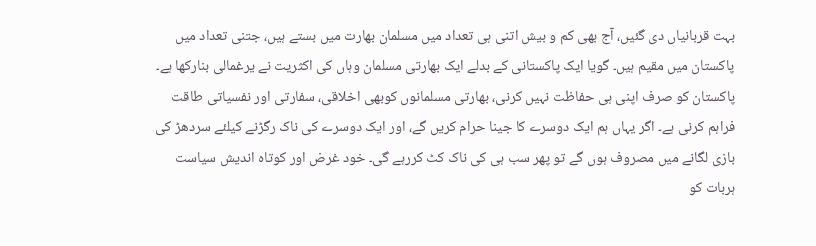بہت قربانیاں دی گئیں، آج بھی کم و بیش اتنی ہی تعداد میں مسلمان بھارت میں بستے ہیں، جتنی تعداد میں پاکستان میں مقیم ہیں۔ گویا ایک پاکستانی کے بدلے ایک بھارتی مسلمان وہاں کی اکثریت نے یرغمالی بنارکھا ہے۔ پاکستان کو صرف اپنی ہی حفاظت نہیں کرنی، بھارتی مسلمانوں کوبھی اخلاقی، سفارتی اور نفسیاتی طاقت فراہم کرنی ہے۔ اگر یہاں ہم ایک دوسرے کا جینا حرام کریں گے، اور ایک دوسرے کی ناک رگڑنے کیلئے سردھڑ کی بازی لگانے میں مصروف ہوں گے تو پھر سب ہی کی ناک کٹ کررہے گی۔ خود غرض اور کوتاہ اندیش سیاست ہربات کو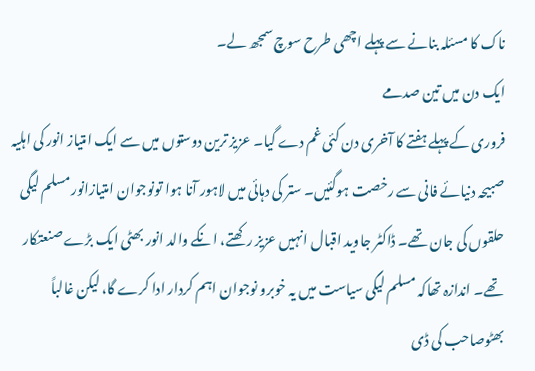ناک کا مسئلہ بنانے سے پہلے اچھی طرح سوچ سمجھ لے۔
ایک دن میں تین صدمے
فروری کے پہلے ہفتے کا آخری دن کئی غم دے گیا۔ عزیز ترین دوستوں میں سے ایک امتیاز انور کی اہلیہ صبیحہ دنیائے فانی سے رخصت ہوگئیں۔ ستر کی دہائی میں لاہور آنا ہوا تونوجوان امتیازانور مسلم لیگی حلقوں کی جان تھے۔ ڈاکٹر جاوید اقبال انہیں عزیز رکھتے، انکے والد انور بھٹی ایک بڑے صنعتکار تھے۔ اندازہ تھاکہ مسلم لیگی سیاست میں یہ خوبرو نوجوان اہم کردار ادا کرے گا، لیکن غالباً بھٹوصاحب کی ڈی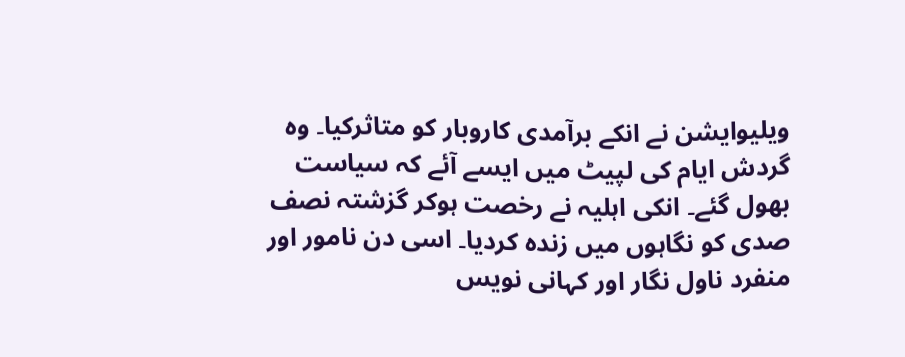ویلیوایشن نے انکے برآمدی کاروبار کو متاثرکیا۔ وہ گردش ایام کی لپیٹ میں ایسے آئے کہ سیاست بھول گئے۔ انکی اہلیہ نے رخصت ہوکر گزشتہ نصف صدی کو نگاہوں میں زندہ کردیا۔ اسی دن نامور اور منفرد ناول نگار اور کہانی نویس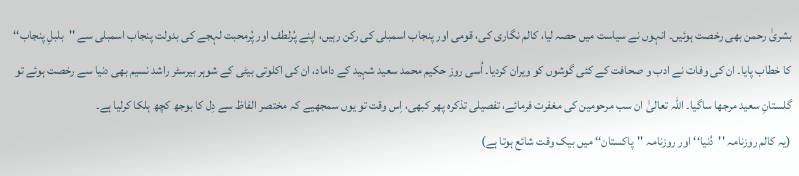بشریٰ رحمن بھی رخصت ہوئیں۔ انہوں نے سیاست میں حصہ لیا، کالم نگاری کی، قومی اور پنجاب اسمبلی کی رکن رہیں، اپنے پُرلطف اور پُرمحبت لہجے کی بدولت پنجاب اسمبلی سے ''بلبلِ پنجاب‘‘ کا خطاب پایا۔ ان کی وفات نے ادب و صحافت کے کئی گوشوں کو ویران کردیا۔ اُسی روز حکیم محمد سعید شہید کے داماد، ان کی اکلوتی بیٹی کے شوہر بیرسٹر راشد نسیم بھی دنیا سے رخصت ہوئے تو گلستانِ سعید مرجھا ساگیا۔ اللہ تعالیٰ ان سب مرحومین کی مغفرت فرمائے، تفصیلی تذکرہ پھر کبھی، اِس وقت تو یوں سمجھیے کہ مختصر الفاظ سے دِل کا بوجھ کچھ ہلکا کرلیا ہے۔
(یہ کالم روزنامہ ''دُنیا‘‘ اور روزنامہ ''پاکستان‘‘ میں بیک وقت شائع ہوتا ہے)